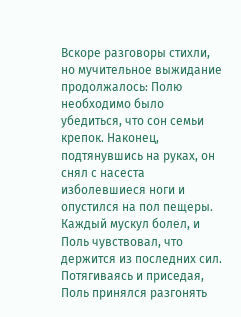Вскоре разговоры стихли, но мучительное выжидание продолжалось: Полю необходимо было убедиться, что сон семьи крепок. Наконец, подтянувшись на руках, он снял с насеста изболевшиеся ноги и опустился на пол пещеры. Каждый мускул болел, и Поль чувствовал, что держится из последних сил. Потягиваясь и приседая, Поль принялся разгонять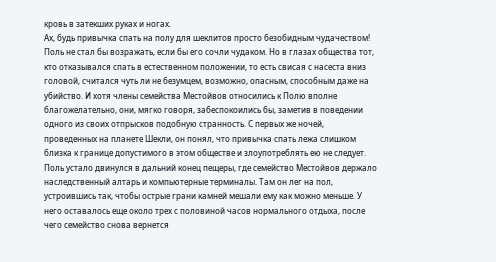кровь в затекших руках и ногах.
Ах, будь привычка спать на полу для шеклитов просто безобидным чудачеством! Поль не стал бы возражать, если бы его сочли чудаком. Но в глазах общества тот, кто отказывался спать в естественном положении, то есть свисая с насеста вниз головой, считался чуть ли не безумцем, возможно, опасным, способным даже на убийство. И хотя члены семейства Местойвов относились к Полю вполне благожелательно, они, мягко говоря, забеспокоились бы, заметив в поведении одного из своих отпрысков подобную странность. С первых же ночей, проведенных на планете Шекли, он понял, что привычка спать лежа слишком близка к границе допустимого в этом обществе и злоупотреблять ею не следует.
Поль устало двинулся в дальний конец пещеры, где семейство Местойвов держало наследственный алтарь и компьютерные терминалы. Там он лег на пол, устроившись так, чтобы острые грани камней мешали ему как можно меньше. У него оставалось еще около трех с половиной часов нормального отдыха, после чего семейство снова вернется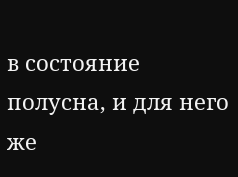в состояние полусна, и для него же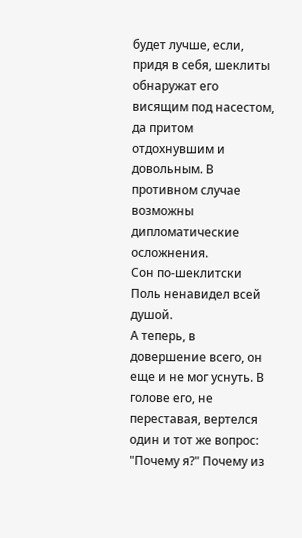будет лучше, если, придя в себя, шеклиты обнаружат его висящим под насестом, да притом отдохнувшим и довольным. В противном случае возможны дипломатические осложнения.
Сон по-шеклитски Поль ненавидел всей душой.
А теперь, в довершение всего, он еще и не мог уснуть. В голове его, не переставая, вертелся один и тот же вопрос: "Почему я?" Почему из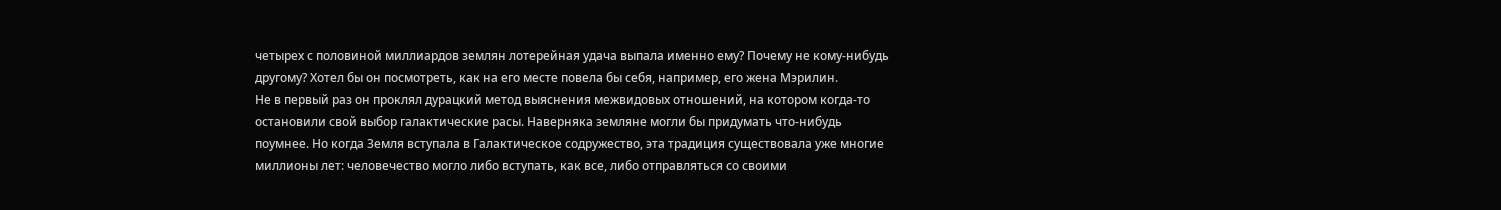четырех с половиной миллиардов землян лотерейная удача выпала именно ему? Почему не кому-нибудь другому? Хотел бы он посмотреть, как на его месте повела бы себя, например, его жена Мэрилин.
Не в первый раз он проклял дурацкий метод выяснения межвидовых отношений, на котором когда-то остановили свой выбор галактические расы. Наверняка земляне могли бы придумать что-нибудь поумнее. Но когда Земля вступала в Галактическое содружество, эта традиция существовала уже многие миллионы лет: человечество могло либо вступать, как все, либо отправляться со своими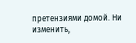претензиями домой. Ни изменить,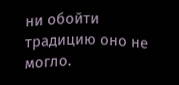ни обойти традицию оно не могло.